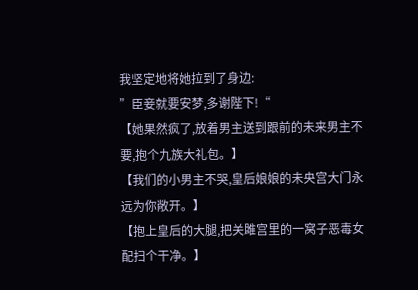我坚定地将她拉到了身边:
”臣妾就要安梦,多谢陛下!“
【她果然疯了,放着男主送到跟前的未来男主不要,抱个九族大礼包。】
【我们的小男主不哭,皇后娘娘的未央宫大门永远为你敞开。】
【抱上皇后的大腿,把关雎宫里的一窝子恶毒女配扫个干净。】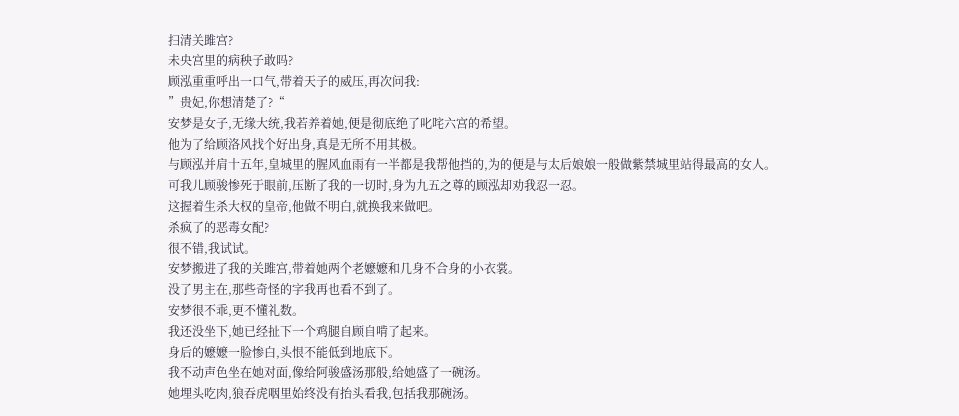扫清关雎宫?
未央宫里的病秧子敢吗?
顾泓重重呼出一口气,带着天子的威压,再次问我:
”贵妃,你想清楚了?“
安梦是女子,无缘大统,我若养着她,便是彻底绝了叱咤六宫的希望。
他为了给顾洛风找个好出身,真是无所不用其极。
与顾泓并肩十五年,皇城里的腥风血雨有一半都是我帮他挡的,为的便是与太后娘娘一般做紫禁城里站得最高的女人。
可我儿顾骏惨死于眼前,压断了我的一切时,身为九五之尊的顾泓却劝我忍一忍。
这握着生杀大权的皇帝,他做不明白,就换我来做吧。
杀疯了的恶毒女配?
很不错,我试试。
安梦搬进了我的关雎宫,带着她两个老嬷嬷和几身不合身的小衣裳。
没了男主在,那些奇怪的字我再也看不到了。
安梦很不乖,更不懂礼数。
我还没坐下,她已经扯下一个鸡腿自顾自啃了起来。
身后的嬷嬷一脸惨白,头恨不能低到地底下。
我不动声色坐在她对面,像给阿骏盛汤那般,给她盛了一碗汤。
她埋头吃肉,狼吞虎咽里始终没有抬头看我,包括我那碗汤。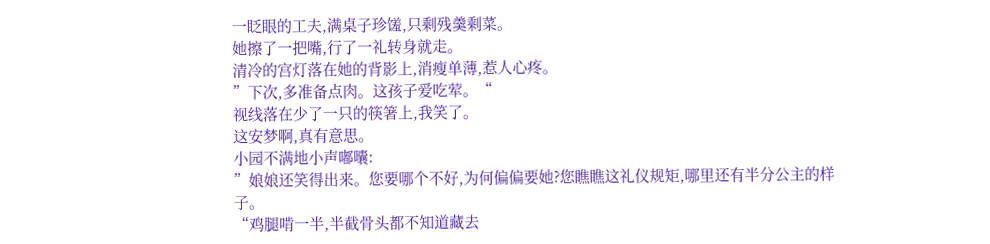一眨眼的工夫,满桌子珍馐,只剩残羹剩菜。
她擦了一把嘴,行了一礼转身就走。
清冷的宫灯落在她的背影上,消瘦单薄,惹人心疼。
”下次,多准备点肉。这孩子爱吃荤。“
视线落在少了一只的筷箸上,我笑了。
这安梦啊,真有意思。
小园不满地小声嘟囔:
”娘娘还笑得出来。您要哪个不好,为何偏偏要她?您瞧瞧这礼仪规矩,哪里还有半分公主的样子。
“鸡腿啃一半,半截骨头都不知道藏去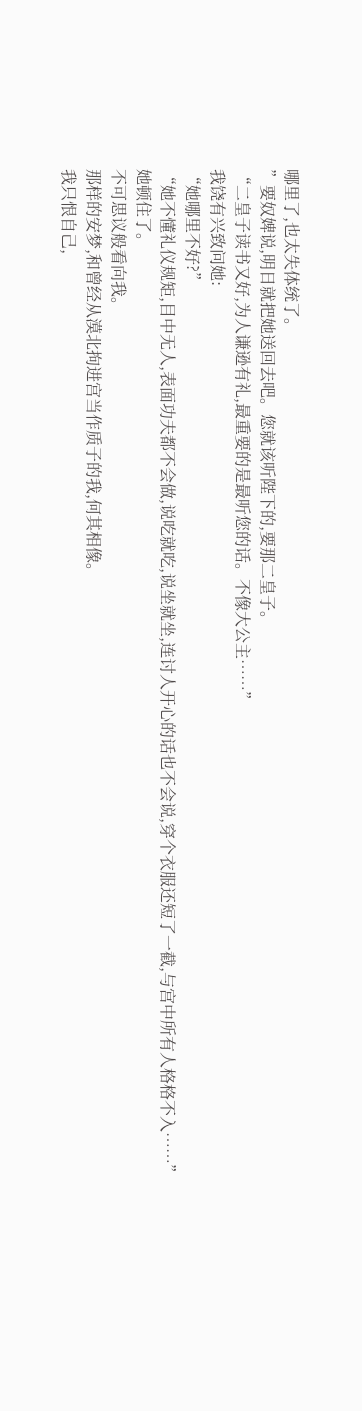哪里了,也太失体统了。
”要奴婢说,明日就把她送回去吧。您就该听陛下的,要那二皇子。
“二皇子读书又好,为人谦逊有礼,最重要的是最听您的话。不像大公主……”
我饶有兴致问她:
“她哪里不好?”
“她不懂礼仪规矩,目中无人,表面功夫都不会做,说吃就吃,说坐就坐,连讨人开心的话也不会说,穿个衣服还短了一截,与宫中所有人格格不入……”
她顿住了。
不可思议般看向我。
那样的安梦,和曾经从漠北拘进宫当作质子的我,何其相像。
我只恨自己,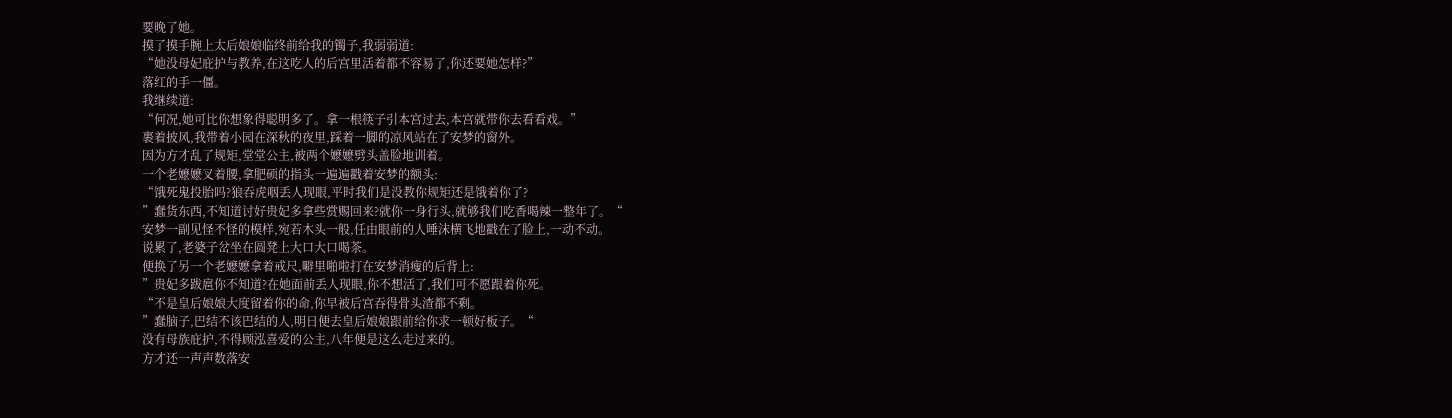要晚了她。
摸了摸手腕上太后娘娘临终前给我的镯子,我弱弱道:
“她没母妃庇护与教养,在这吃人的后宫里活着都不容易了,你还要她怎样?”
落红的手一僵。
我继续道:
“何况,她可比你想象得聪明多了。拿一根筷子引本宫过去,本宫就带你去看看戏。”
裹着披风,我带着小园在深秋的夜里,踩着一脚的凉风站在了安梦的窗外。
因为方才乱了规矩,堂堂公主,被两个嬷嬷劈头盖脸地训着。
一个老嬷嬷叉着腰,拿肥硕的指头一遍遍戳着安梦的额头:
“饿死鬼投胎吗?狼吞虎咽丢人现眼,平时我们是没教你规矩还是饿着你了?
”蠢货东西,不知道讨好贵妃多拿些赏赐回来?就你一身行头,就够我们吃香喝辣一整年了。“
安梦一副见怪不怪的模样,宛若木头一般,任由眼前的人唾沫横飞地戳在了脸上,一动不动。
说累了,老婆子岔坐在圆凳上大口大口喝茶。
便换了另一个老嬷嬷拿着戒尺,噼里啪啦打在安梦消瘦的后背上:
”贵妃多跋扈你不知道?在她面前丢人现眼,你不想活了,我们可不愿跟着你死。
“不是皇后娘娘大度留着你的命,你早被后宫吞得骨头渣都不剩。
”蠢脑子,巴结不该巴结的人,明日便去皇后娘娘跟前给你求一顿好板子。“
没有母族庇护,不得顾泓喜爱的公主,八年便是这么走过来的。
方才还一声声数落安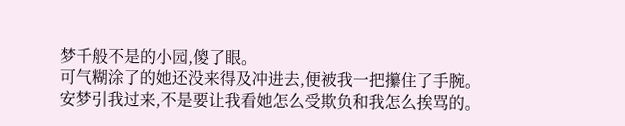梦千般不是的小园,傻了眼。
可气糊涂了的她还没来得及冲进去,便被我一把攥住了手腕。
安梦引我过来,不是要让我看她怎么受欺负和我怎么挨骂的。